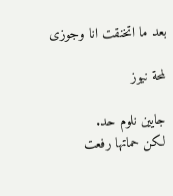بعد ما اتخنقت انا وجوزى

لمحة نيوز

جايين نلوم حد.
لكن حماتها رفعت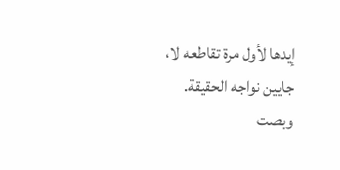إيدها لأول مرة تقاطعه لا، جايين نواجه الحقيقة.
وبصت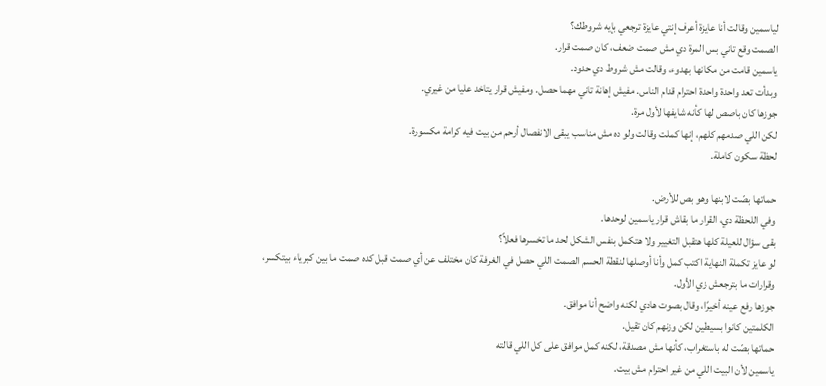لياسمين وقالت أنا عايزة أعرف إنتي عايزة ترجعي بإيه شروطك؟
الصمت وقع تاني بس المرة دي مش صمت ضعف، كان صمت قرار.
ياسمين قامت من مكانها بهدوء، وقالت مش شروط دي حدود.
وبدأت تعد واحدة واحدة احترام قدام الناس. مفيش إهانة تاني مهما حصل. ومفيش قرار يتاخد عليا من غيري.
جوزها كان باصص لها كأنه شايفها لأول مرة.
لكن اللي صدمهم كلهم، إنها كملت وقالت ولو ده مش مناسب يبقى الانفصال أرحم من بيت فيه كرامة مكسورة.
لحظة سكون كاملة.

حماتها بصّت لابنها وهو بص للأرض.
وفي اللحظة دي، القرار ما بقاش قرار ياسمين لوحدها.
بقى سؤال للعيلة كلها هتقبل التغيير ولا هتكمل بنفس الشكل لحد ما تخسرها فعلاً؟
لو عايز تكملة النهاية اكتب كمل وأنا أوصلها لنقطة الحسم الصمت اللي حصل في الغرفة كان مختلف عن أي صمت قبل كده صمت ما بين كبرياء بيتكسر، وقرارات ما بترجعش زي الأول.
جوزها رفع عينه أخيرًا، وقال بصوت هادي لكنه واضح أنا موافق.
الكلمتين كانوا بسيطين لكن وزنهم كان تقيل.
حماتها بصّت له باستغراب، كأنها مش مصدقة، لكنه كمل موافق على كل اللي قالته
ياسمين لأن البيت اللي من غير احترام مش بيت.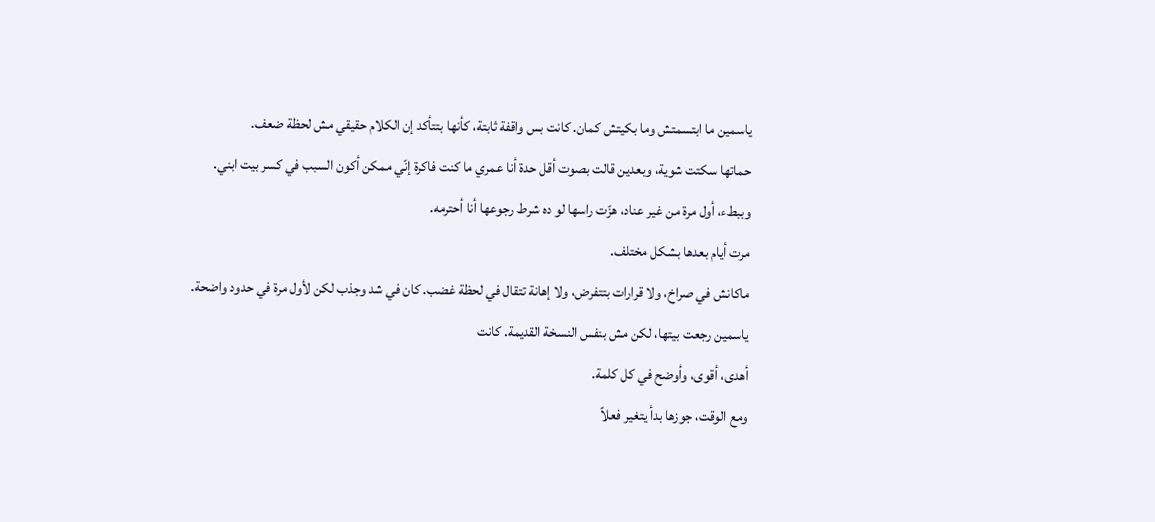ياسمين ما ابتسمتش وما بكيتش كمان. كانت بس واقفة ثابتة، كأنها بتتأكد إن الكلام حقيقي مش لحظة ضعف.
حماتها سكتت شوية، وبعدين قالت بصوت أقل حدة أنا عمري ما كنت فاكرة إنّي ممكن أكون السبب في كسر بيت ابني.
وببطء، أول مرة من غير عناد، هزّت راسها لو ده شرط رجوعها أنا أحترمه.
مرت أيام بعدها بشكل مختلف.
ماكانش في صراخ، ولا قرارات بتتفرض، ولا إهانة تتقال في لحظة غضب. كان في شد وجذب لكن لأول مرة في حدود واضحة.
ياسمين رجعت بيتها، لكن مش بنفس النسخة القديمة. كانت
أهدى، أقوى، وأوضح في كل كلمة.
ومع الوقت، جوزها بدأ يتغير فعلاً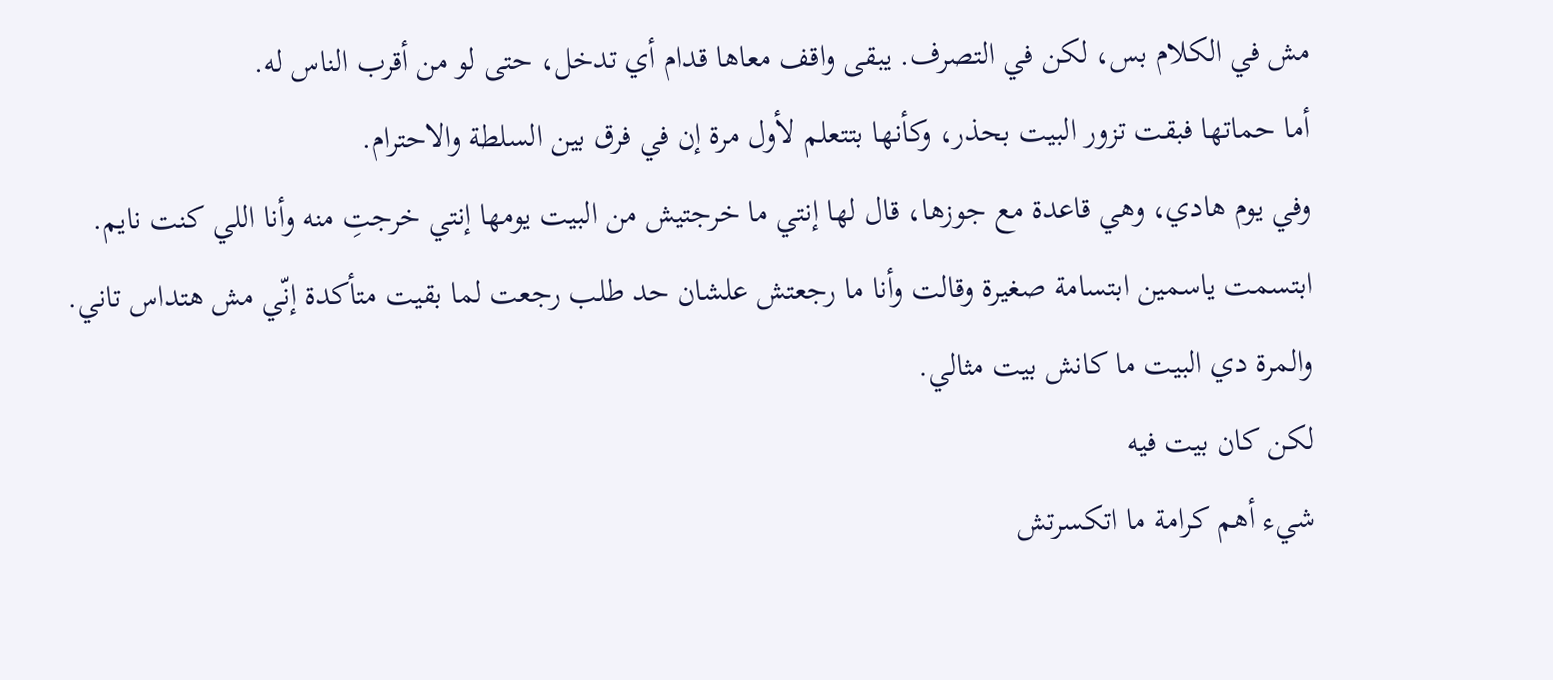مش في الكلام بس، لكن في التصرف. يبقى واقف معاها قدام أي تدخل، حتى لو من أقرب الناس له.
أما حماتها فبقت تزور البيت بحذر، وكأنها بتتعلم لأول مرة إن في فرق بين السلطة والاحترام.
وفي يوم هادي، وهي قاعدة مع جوزها، قال لها إنتي ما خرجتيش من البيت يومها إنتي خرجتِ منه وأنا اللي كنت نايم.
ابتسمت ياسمين ابتسامة صغيرة وقالت وأنا ما رجعتش علشان حد طلب رجعت لما بقيت متأكدة إنّي مش هتداس تاني.
والمرة دي البيت ما كانش بيت مثالي.
لكن كان بيت فيه
شيء أهم كرامة ما اتكسرتش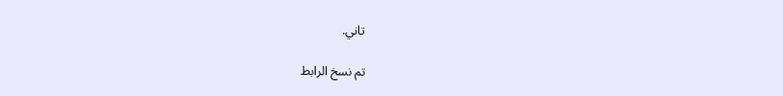تاني.

تم نسخ الرابط